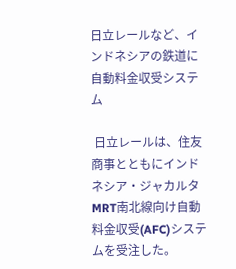日立レールなど、インドネシアの鉄道に自動料金収受システム

 日立レールは、住友商事とともにインドネシア・ジャカルタMRT南北線向け自動料金収受(AFC)システムを受注した。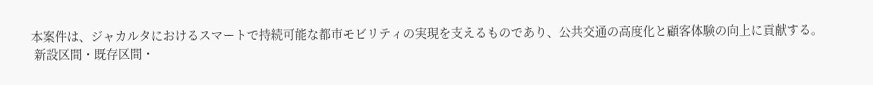本案件は、ジャカルタにおけるスマートで持続可能な都市モビリティの実現を支えるものであり、公共交通の高度化と顧客体験の向上に貢献する。
 新設区間・既存区間・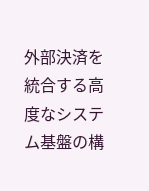外部決済を統合する高度なシステム基盤の構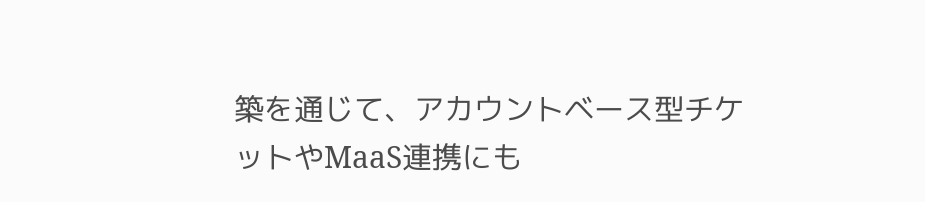築を通じて、アカウントベース型チケットやMaaS連携にも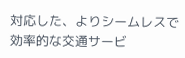対応した、よりシームレスで効率的な交通サービ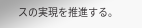スの実現を推進する。